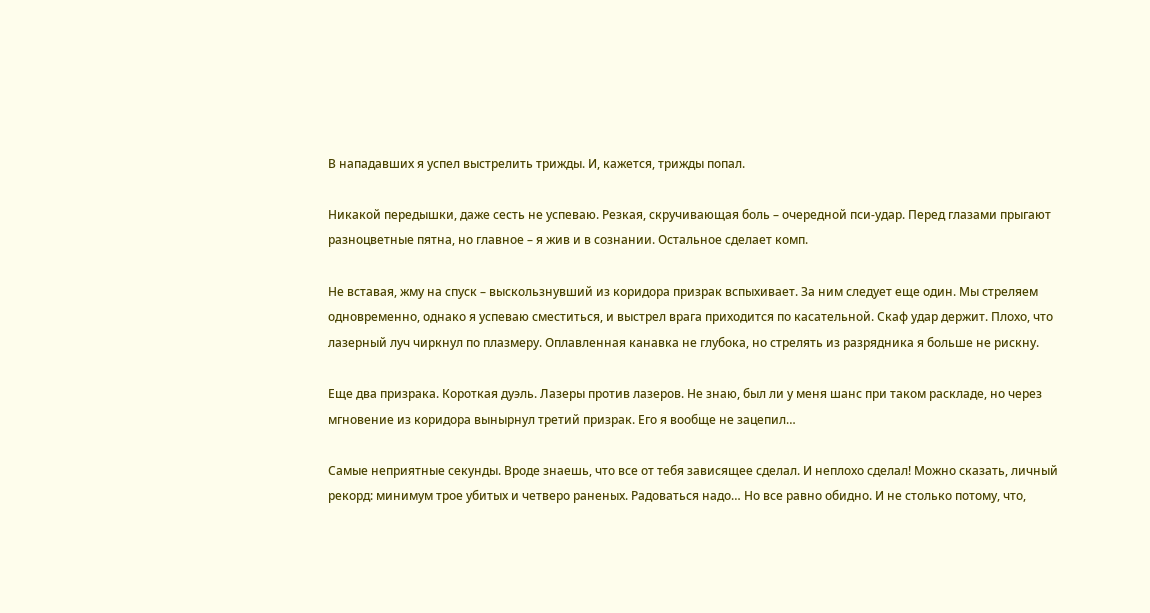В нападавших я успел выстрелить трижды. И, кажется, трижды попал.

Никакой передышки, даже сесть не успеваю. Резкая, скручивающая боль – очередной пси-удар. Перед глазами прыгают разноцветные пятна, но главное – я жив и в сознании. Остальное сделает комп.

Не вставая, жму на спуск – выскользнувший из коридора призрак вспыхивает. За ним следует еще один. Мы стреляем одновременно, однако я успеваю сместиться, и выстрел врага приходится по касательной. Скаф удар держит. Плохо, что лазерный луч чиркнул по плазмеру. Оплавленная канавка не глубока, но стрелять из разрядника я больше не рискну.

Еще два призрака. Короткая дуэль. Лазеры против лазеров. Не знаю, был ли у меня шанс при таком раскладе, но через мгновение из коридора вынырнул третий призрак. Его я вообще не зацепил…

Самые неприятные секунды. Вроде знаешь, что все от тебя зависящее сделал. И неплохо сделал! Можно сказать, личный рекорд: минимум трое убитых и четверо раненых. Радоваться надо… Но все равно обидно. И не столько потому, что,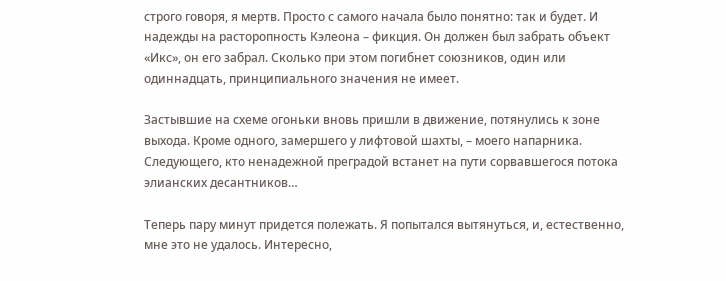строго говоря, я мертв. Просто с самого начала было понятно: так и будет. И надежды на расторопность Кэлеона – фикция. Он должен был забрать объект «Икс», он его забрал. Сколько при этом погибнет союзников, один или одиннадцать, принципиального значения не имеет.

Застывшие на схеме огоньки вновь пришли в движение, потянулись к зоне выхода. Кроме одного, замершего у лифтовой шахты, – моего напарника. Следующего, кто ненадежной преградой встанет на пути сорвавшегося потока элианских десантников…

Теперь пару минут придется полежать. Я попытался вытянуться, и, естественно, мне это не удалось. Интересно,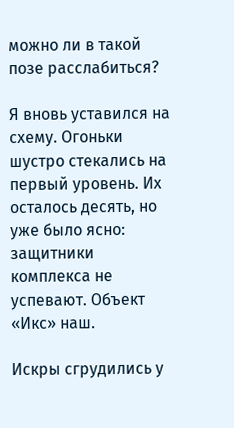можно ли в такой позе расслабиться?

Я вновь уставился на схему. Огоньки шустро стекались на первый уровень. Их осталось десять, но уже было ясно: защитники комплекса не успевают. Объект «Икс» наш.

Искры сгрудились у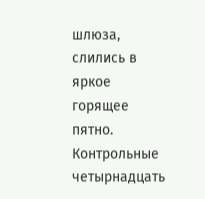шлюза, слились в яркое горящее пятно. Контрольные четырнадцать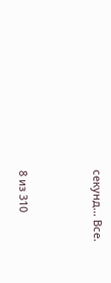секунд… Все.



8 из 310